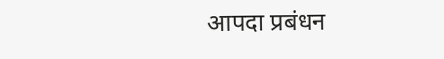आपदा प्रबंधन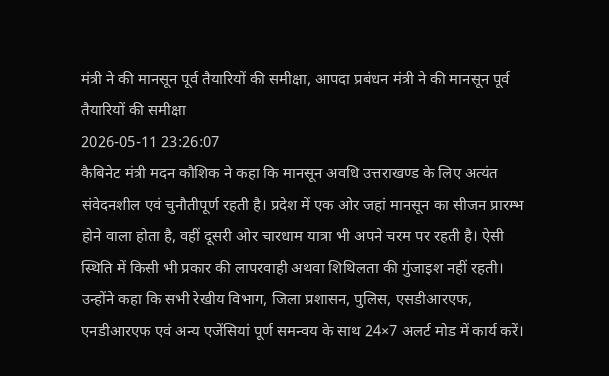मंत्री ने की मानसून पूर्व तैयारियों की समीक्षा, आपदा प्रबंधन मंत्री ने की मानसून पूर्व तैयारियों की समीक्षा
2026-05-11 23:26:07
कैबिनेट मंत्री मदन कौशिक ने कहा कि मानसून अवधि उत्तराखण्ड के लिए अत्यंत संवेदनशील एवं चुनौतीपूर्ण रहती है। प्रदेश में एक ओर जहां मानसून का सीजन प्रारम्भ होने वाला होता है, वहीं दूसरी ओर चारधाम यात्रा भी अपने चरम पर रहती है। ऐसी स्थिति में किसी भी प्रकार की लापरवाही अथवा शिथिलता की गुंजाइश नहीं रहती। उन्होंने कहा कि सभी रेखीय विभाग, जिला प्रशासन, पुलिस, एसडीआरएफ, एनडीआरएफ एवं अन्य एजेंसियां पूर्ण समन्वय के साथ 24×7 अलर्ट मोड में कार्य करें।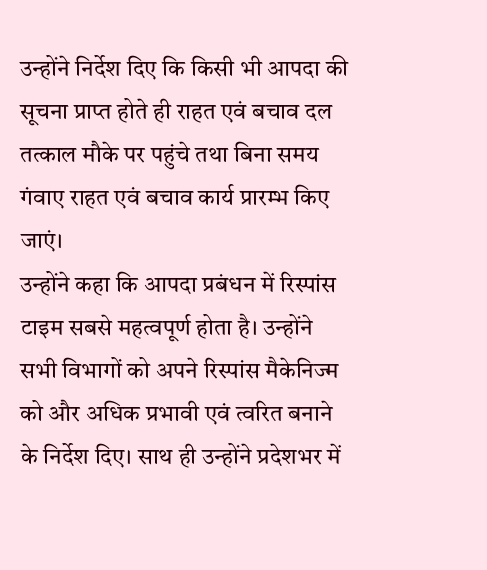उन्होंने निर्देश दिए कि किसी भी आपदा की सूचना प्राप्त होते ही राहत एवं बचाव दल तत्काल मौके पर पहुंचे तथा बिना समय गंवाए राहत एवं बचाव कार्य प्रारम्भ किए जाएं।
उन्होंने कहा कि आपदा प्रबंधन में रिस्पांस टाइम सबसे महत्वपूर्ण होता है। उन्होंने सभी विभागों को अपने रिस्पांस मैकेनिज्म को और अधिक प्रभावी एवं त्वरित बनाने के निर्देश दिए। साथ ही उन्होंने प्रदेशभर में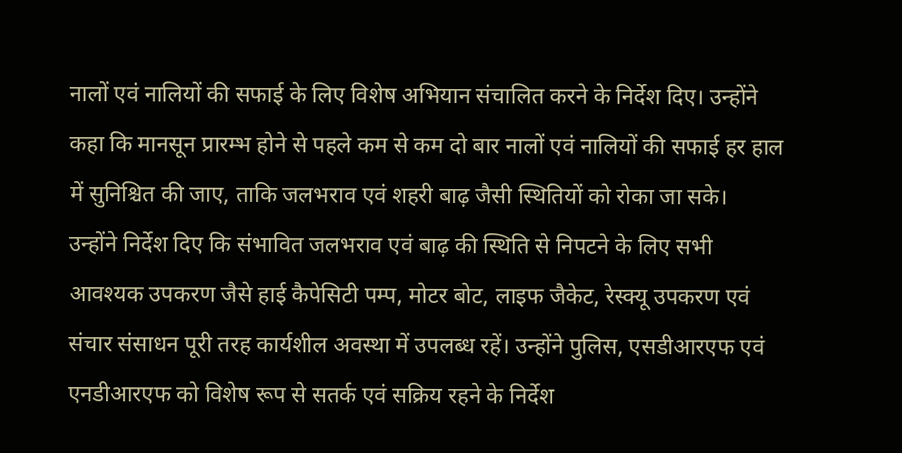नालों एवं नालियों की सफाई के लिए विशेष अभियान संचालित करने के निर्देश दिए। उन्होंने कहा कि मानसून प्रारम्भ होने से पहले कम से कम दो बार नालों एवं नालियों की सफाई हर हाल में सुनिश्चित की जाए, ताकि जलभराव एवं शहरी बाढ़ जैसी स्थितियों को रोका जा सके।
उन्होंने निर्देश दिए कि संभावित जलभराव एवं बाढ़ की स्थिति से निपटने के लिए सभी आवश्यक उपकरण जैसे हाई कैपेसिटी पम्प, मोटर बोट, लाइफ जैकेट, रेस्क्यू उपकरण एवं संचार संसाधन पूरी तरह कार्यशील अवस्था में उपलब्ध रहें। उन्होंने पुलिस, एसडीआरएफ एवं एनडीआरएफ को विशेष रूप से सतर्क एवं सक्रिय रहने के निर्देश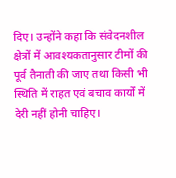दिए। उन्होंने कहा कि संवेदनशील क्षेत्रों में आवश्यकतानुसार टीमों की पूर्व तैनाती की जाए तथा किसी भी स्थिति में राहत एवं बचाव कार्यों में देरी नहीं होनी चाहिए।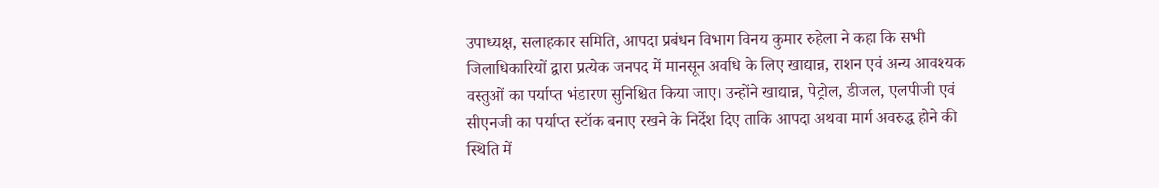उपाध्यक्ष, सलाहकार समिति, आपदा प्रबंधन विभाग विनय कुमार रुहेला ने कहा कि सभी जिलाधिकारियों द्वारा प्रत्येक जनपद में मानसून अवधि के लिए खाद्यान्न, राशन एवं अन्य आवश्यक वस्तुओं का पर्याप्त भंडारण सुनिश्चित किया जाए। उन्होंने खाद्यान्न, पेट्रोल, डीजल, एलपीजी एवं सीएनजी का पर्याप्त स्टॉक बनाए रखने के निर्देश दिए ताकि आपदा अथवा मार्ग अवरुद्ध होने की स्थिति में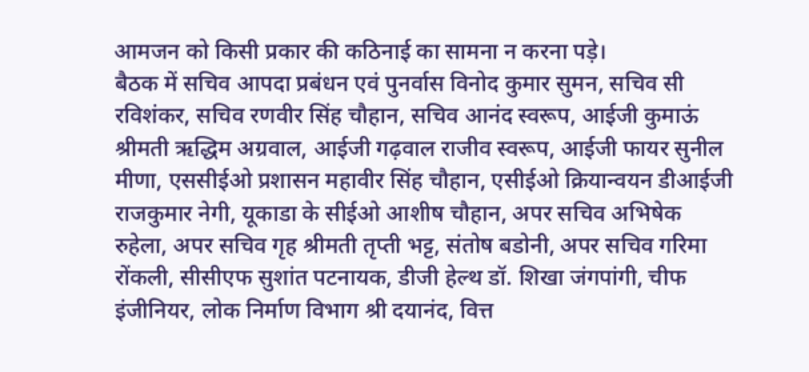आमजन को किसी प्रकार की कठिनाई का सामना न करना पड़े।
बैठक में सचिव आपदा प्रबंधन एवं पुनर्वास विनोद कुमार सुमन, सचिव सी रविशंकर, सचिव रणवीर सिंह चौहान, सचिव आनंद स्वरूप, आईजी कुमाऊं श्रीमती ऋद्धिम अग्रवाल, आईजी गढ़वाल राजीव स्वरूप, आईजी फायर सुनील मीणा, एससीईओ प्रशासन महावीर सिंह चौहान, एसीईओ क्रियान्वयन डीआईजी राजकुमार नेगी, यूकाडा के सीईओ आशीष चौहान, अपर सचिव अभिषेक रुहेला, अपर सचिव गृह श्रीमती तृप्ती भट्ट, संतोष बडोनी, अपर सचिव गरिमा रोंकली, सीसीएफ सुशांत पटनायक, डीजी हेल्थ डॉ. शिखा जंगपांगी, चीफ इंजीनियर, लोक निर्माण विभाग श्री दयानंद, वित्त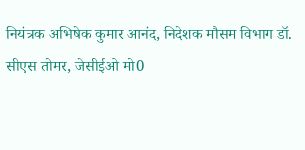नियंत्रक अभिषेक कुमार आनंद, निदेशक मौसम विभाग डॉ. सीएस तोमर, जेसीईओ मो0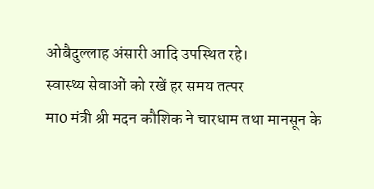ओबैदुल्लाह अंसारी आदि उपस्थित रहे।
स्वास्थ्य सेवाओं को रखें हर समय तत्पर
मा0 मंत्री श्री मदन कौशिक ने चारधाम तथा मानसून के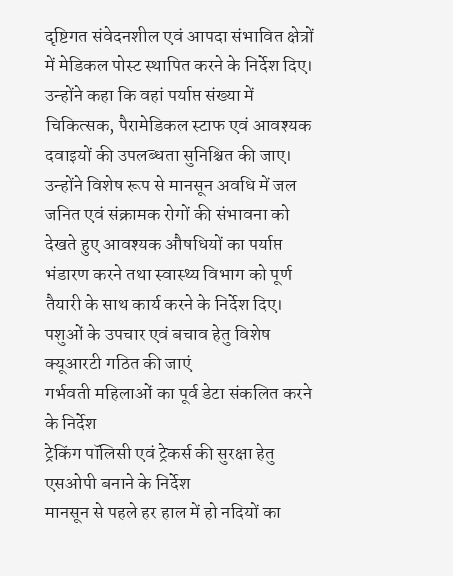दृष्टिगत संवेदनशील एवं आपदा संभावित क्षेत्रों में मेडिकल पोस्ट स्थापित करने के निर्देश दिए। उन्होंने कहा कि वहां पर्याप्त संख्या में चिकित्सक, पैरामेडिकल स्टाफ एवं आवश्यक दवाइयों की उपलब्धता सुनिश्चित की जाए। उन्होंने विशेष रूप से मानसून अवधि में जल जनित एवं संक्रामक रोगों की संभावना को देखते हुए आवश्यक औषधियों का पर्याप्त भंडारण करने तथा स्वास्थ्य विभाग को पूर्ण तैयारी के साथ कार्य करने के निर्देश दिए।
पशुओं के उपचार एवं बचाव हेतु विशेष क्यूआरटी गठित की जाएं
गर्भवती महिलाओं का पूर्व डेटा संकलित करने के निर्देश
ट्रेकिंग पॉलिसी एवं ट्रेकर्स की सुरक्षा हेतु एसओपी बनाने के निर्देश
मानसून से पहले हर हाल में हो नदियों का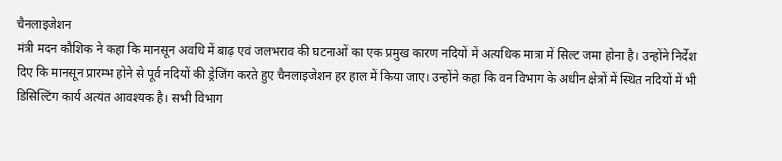चैनलाइजेशन
मंत्री मदन कौशिक ने कहा कि मानसून अवधि में बाढ़ एवं जलभराव की घटनाओं का एक प्रमुख कारण नदियों में अत्यधिक मात्रा में सिल्ट जमा होना है। उन्होंने निर्देश दिए कि मानसून प्रारम्भ होने से पूर्व नदियों की ड्रेजिंग करते हुए चैनलाइजेशन हर हाल में किया जाए। उन्होंने कहा कि वन विभाग के अधीन क्षेत्रों में स्थित नदियों में भी डिसिल्टिंग कार्य अत्यंत आवश्यक है। सभी विभाग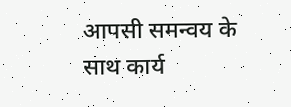आपसी समन्वय के साथ कार्य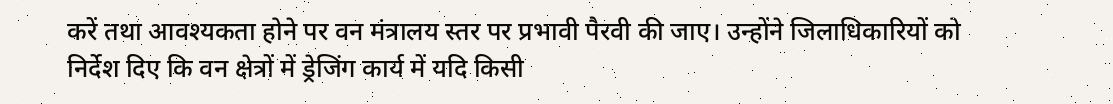करें तथा आवश्यकता होने पर वन मंत्रालय स्तर पर प्रभावी पैरवी की जाए। उन्होंने जिलाधिकारियों को निर्देश दिए कि वन क्षेत्रों में ड्रेजिंग कार्य में यदि किसी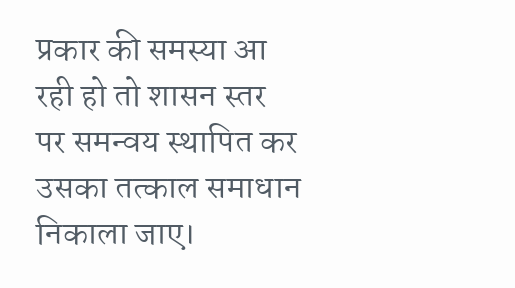प्रकार की समस्या आ रही हो तो शासन स्तर पर समन्वय स्थापित कर उसका तत्काल समाधान निकाला जाए।